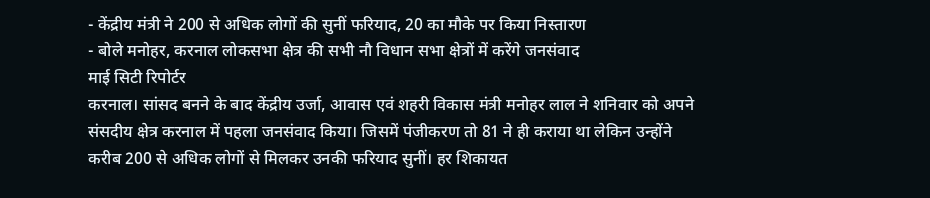- केंद्रीय मंत्री ने 200 से अधिक लोगों की सुनीं फरियाद, 20 का मौके पर किया निस्तारण
- बोले मनोहर, करनाल लोकसभा क्षेत्र की सभी नौ विधान सभा क्षेत्रों में करेंगे जनसंवाद
माई सिटी रिपोर्टर
करनाल। सांसद बनने के बाद केंद्रीय उर्जा, आवास एवं शहरी विकास मंत्री मनोहर लाल ने शनिवार को अपने संसदीय क्षेत्र करनाल में पहला जनसंवाद किया। जिसमें पंजीकरण तो 81 ने ही कराया था लेकिन उन्होंने करीब 200 से अधिक लोगों से मिलकर उनकी फरियाद सुनीं। हर शिकायत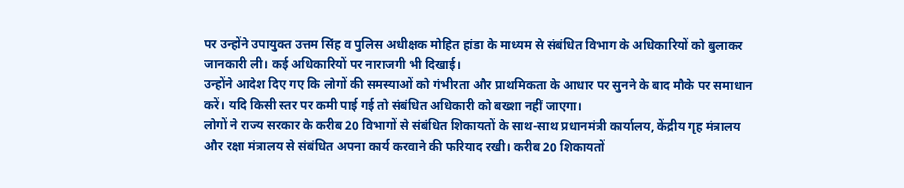पर उन्होंने उपायुक्त उत्तम सिंह व पुलिस अधीक्षक मोहित हांडा के माध्यम से संबंधित विभाग के अधिकारियों को बुलाकर जानकारी ली। कई अधिकारियों पर नाराजगी भी दिखाई।
उन्होंने आदेश दिए गए कि लोगों की समस्याओं को गंभीरता और प्राथमिकता के आधार पर सुनने के बाद मौके पर समाधान करें। यदि किसी स्तर पर कमी पाई गई तो संबंधित अधिकारी को बख्शा नहीं जाएगा।
लोगों ने राज्य सरकार के करीब 20 विभागों से संबंधित शिकायतों के साथ-साथ प्रधानमंत्री कार्यालय, केंद्रीय गृह मंत्रालय और रक्षा मंत्रालय से संबंधित अपना कार्य करवाने की फरियाद रखी। करीब 20 शिकायतों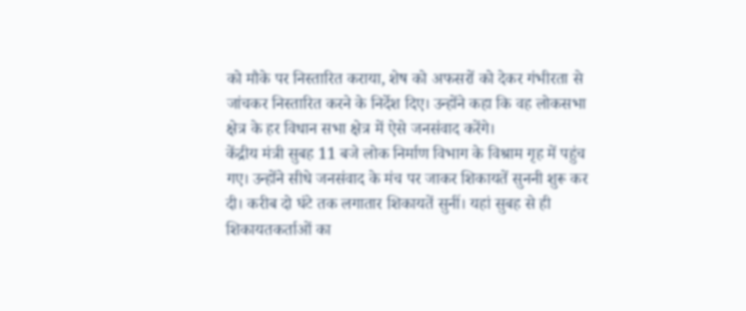को मौके पर निस्तारित कराया, शेष को अफसरों को देकर गंभीरता से जांचकर निस्तारित करने के निर्देश दिए। उन्होंने कहा कि वह लोकसभा क्षेत्र के हर विधान सभा क्षेत्र में ऐसे जनसंवाद करेंगे।
केंद्रीय मंत्री सुबह 11 बजे लोक निर्माण विभाग के विश्राम गृह में पहुंच गए। उन्होंने सीधे जनसंवाद के मंच पर जाकर शिकायतें सुननी शुरू कर दी। करीब दो घंटे तक लगातार शिकायतें सुनीं। यहां सुबह से ही शिकायतकर्ताओं का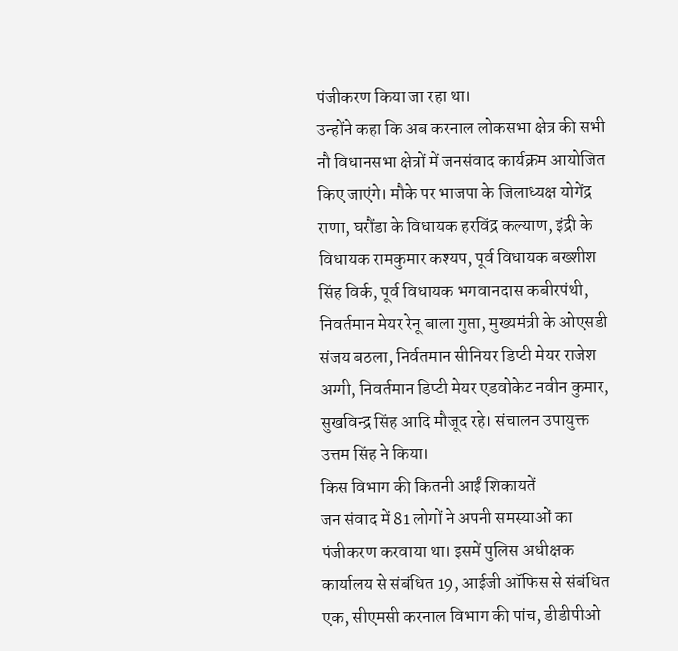पंजीकरण किया जा रहा था।
उन्होंने कहा कि अब करनाल लोकसभा क्षेत्र की सभी नौ विधानसभा क्षेत्रों में जनसंवाद कार्यक्रम आयोजित किए जाएंगे। मौके पर भाजपा के जिलाध्यक्ष योगेंद्र राणा, घरौंडा के विधायक हरविंद्र कल्याण, इंद्री के विधायक रामकुमार कश्यप, पूर्व विधायक बख्शीश सिंह विर्क, पूर्व विधायक भगवानदास कबीरपंथी, निवर्तमान मेयर रेनू बाला गुप्ता, मुख्यमंत्री के ओएसडी संजय बठला, निर्वतमान सीनियर डिप्टी मेयर राजेश अग्गी, निवर्तमान डिप्टी मेयर एडवोकेट नवीन कुमार, सुखविन्द्र सिंह आदि मौजूद रहे। संचालन उपायुक्त उत्तम सिंह ने किया।
किस विभाग की कितनी आईं शिकायतें
जन संवाद में 81 लोगों ने अपनी समस्याओं का पंजीकरण करवाया था। इसमें पुलिस अधीक्षक कार्यालय से संबंधित 19, आईजी ऑफिस से संबंधित एक, सीएमसी करनाल विभाग की पांच, डीडीपीओ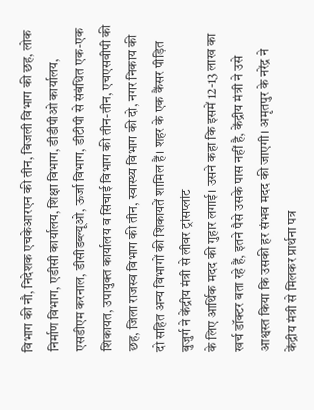विभाग की नौ, निदेशक एचकेआरएन की तीन, बिजली विभाग की छह, लोक निर्माण विभाग, एडीसी कार्यालय, शिक्षा विभाग, डीडीपीओ कार्यालय, एसडीएम करनाल, डीसीडब्ल्यूओ, ऊर्जा विभाग, डीटीपी से संबंधित एक-एक शिकायत, उपायुक्त कार्यालय व सिंचाई विभाग की तीन-तीन, एचएसवीपी की छह, जिला राजस्व विभाग की तीन, स्वास्थ्य विभाग की दो, नगर निकाय की दो सहित अन्य विभागों की शिकायतें शामिल हैं। शहर के एक कैंसर पीड़ित बुजुर्ग ने केंद्रीय मंत्री से लीवर ट्रांसप्लांट
के लिए आर्थिक मदद की गुहार लगाई। उसने कहा कि इसमें 12-13 लाख का खर्च डॉक्टर बता रहे हैं, इतने पैसे उसके पास नहीं है, केंद्रीय मंत्री ने उसे आश्वस्त किया कि उसकी हर संभव मदद की जाएगी। अमृतपुर के नरेंद्र ने केंद्रीय मंत्री से मिलकर प्रार्थना पत्र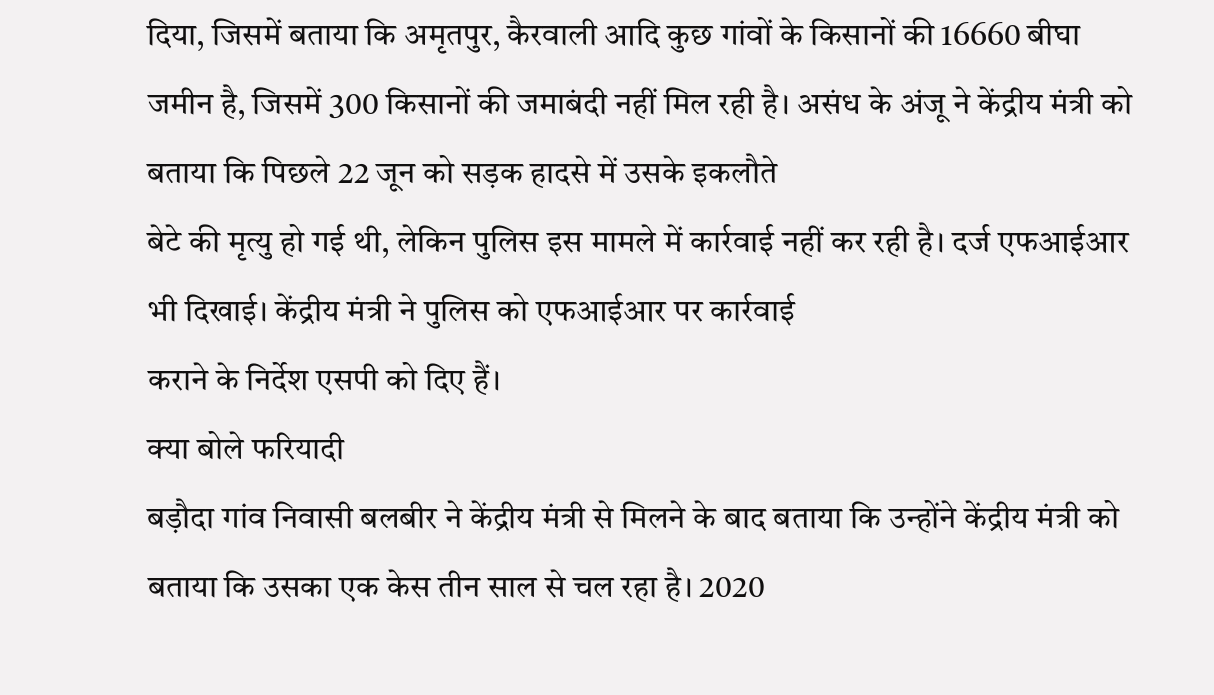दिया, जिसमें बताया कि अमृतपुर, कैरवाली आदि कुछ गांवों के किसानों की 16660 बीघा जमीन है, जिसमें 300 किसानों की जमाबंदी नहीं मिल रही है। असंध के अंजू ने केंद्रीय मंत्री को बताया कि पिछले 22 जून को सड़क हादसे में उसके इकलौते
बेटे की मृत्यु हो गई थी, लेकिन पुलिस इस मामले में कार्रवाई नहीं कर रही है। दर्ज एफआईआर भी दिखाई। केंद्रीय मंत्री ने पुलिस को एफआईआर पर कार्रवाई
कराने के निर्देश एसपी को दिए हैं।
क्या बोले फरियादी
बड़ौदा गांव निवासी बलबीर ने केंद्रीय मंत्री से मिलने के बाद बताया कि उन्होंने केंद्रीय मंत्री को बताया कि उसका एक केस तीन साल से चल रहा है। 2020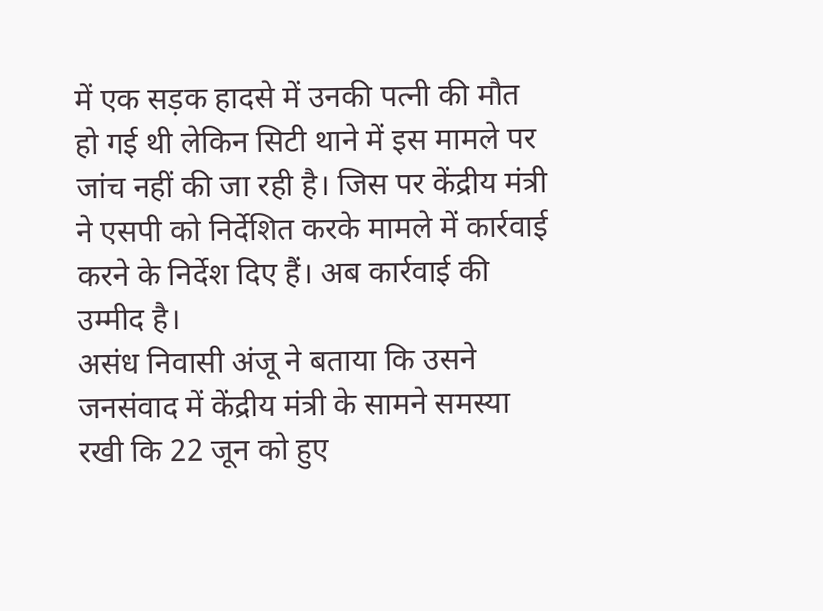में एक सड़क हादसे में उनकी पत्नी की मौत हो गई थी लेकिन सिटी थाने में इस मामले पर जांच नहीं की जा रही है। जिस पर केंद्रीय मंत्री ने एसपी को निर्देशित करके मामले में कार्रवाई करने के निर्देश दिए हैं। अब कार्रवाई की उम्मीद है।
असंध निवासी अंजू ने बताया कि उसने जनसंवाद में केंद्रीय मंत्री के सामने समस्या रखी कि 22 जून को हुए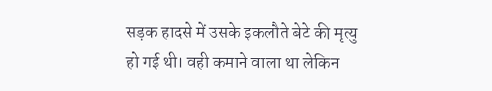सड़क हादसे में उसके इकलौते बेटे की मृत्यु हो गई थी। वही कमाने वाला था लेकिन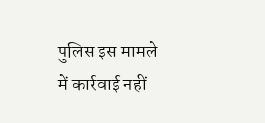पुलिस इस मामले में कार्रवाई नहीं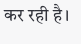कर रही है।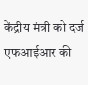केंद्रीय मंत्री को दर्ज एफआईआर की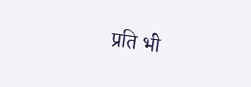प्रति भी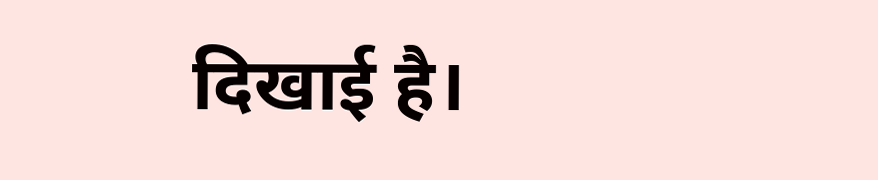दिखाई है।